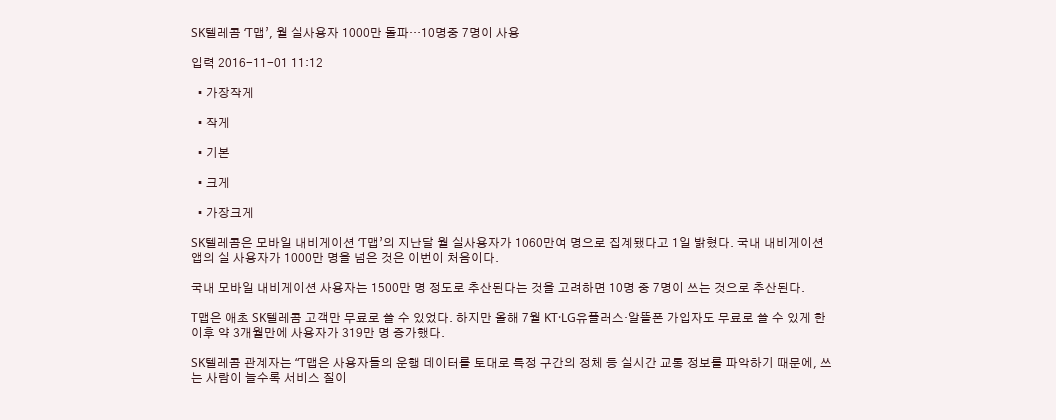SK텔레콤 ‘T맵’, 월 실사용자 1000만 돌파…10명중 7명이 사용

입력 2016-11-01 11:12

  • 가장작게

  • 작게

  • 기본

  • 크게

  • 가장크게

SK텔레콤은 모바일 내비게이션 ‘T맵’의 지난달 월 실사용자가 1060만여 명으로 집계됐다고 1일 밝혔다. 국내 내비게이션 앱의 실 사용자가 1000만 명을 넘은 것은 이번이 처음이다.

국내 모바일 내비게이션 사용자는 1500만 명 정도로 추산된다는 것을 고려하면 10명 중 7명이 쓰는 것으로 추산된다.

T맵은 애초 SK텔레콤 고객만 무료로 쓸 수 있었다. 하지만 올해 7월 KT·LG유플러스·알뜰폰 가입자도 무료로 쓸 수 있게 한 이후 약 3개월만에 사용자가 319만 명 증가했다.

SK텔레콤 관계자는 “T맵은 사용자들의 운행 데이터를 토대로 특정 구간의 정체 등 실시간 교통 정보를 파악하기 때문에, 쓰는 사람이 늘수록 서비스 질이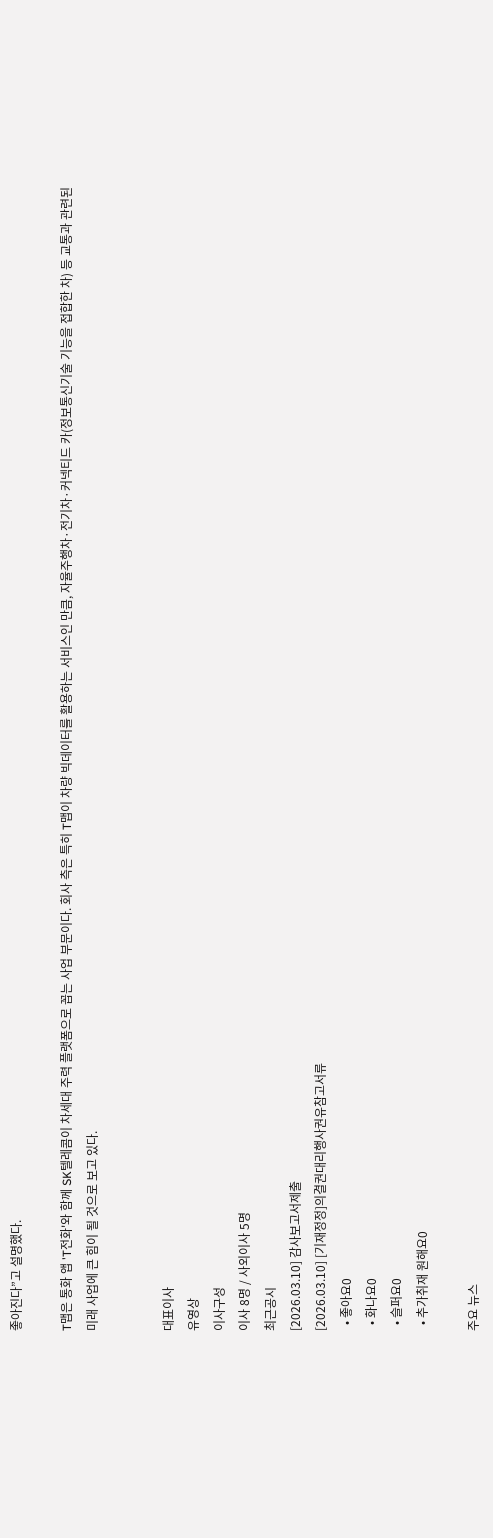좋아진다”고 설명했다.

T맵은 통화 앱 'T전화'와 함께 SK텔레콤이 차세대 주력 플랫폼으로 꼽는 사업 부문이다. 회사 측은 특히 T맵이 차량 빅데이터를 활용하는 서비스인 만큼, 자율주행차·전기차·커넥티드 카(정보통신기술 기능을 접합한 차) 등 교통과 관련된 미래 사업에 큰 힘이 될 것으로 보고 있다.


대표이사
유영상
이사구성
이사 8명 / 사외이사 5명
최근공시
[2026.03.10] 감사보고서제출
[2026.03.10] [기재정정]의결권대리행사권유참고서류
  • 좋아요0
  • 화나요0
  • 슬퍼요0
  • 추가취재 원해요0

주요 뉴스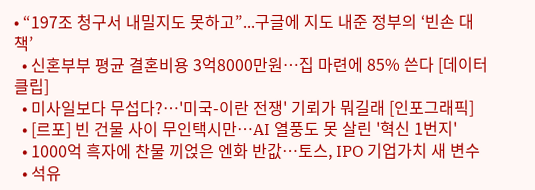• “197조 청구서 내밀지도 못하고”...구글에 지도 내준 정부의 ‘빈손 대책’
  • 신혼부부 평균 결혼비용 3억8000만원…집 마련에 85% 쓴다 [데이터클립]
  • 미사일보다 무섭다?…'미국-이란 전쟁' 기뢰가 뭐길래 [인포그래픽]
  • [르포] 빈 건물 사이 무인택시만…AI 열풍도 못 살린 '혁신 1번지'
  • 1000억 흑자에 찬물 끼얹은 엔화 반값…토스, IPO 기업가치 새 변수
  • 석유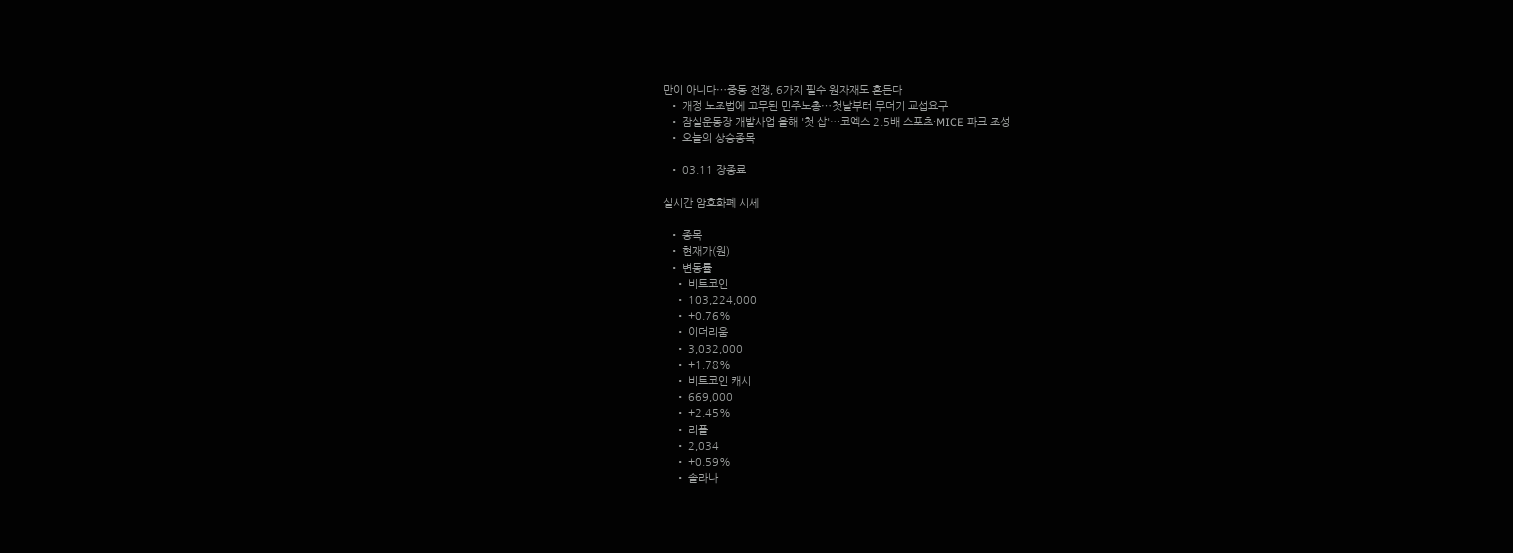만이 아니다⋯중동 전쟁, 6가지 필수 원자재도 흔든다
  • 개정 노조법에 고무된 민주노총⋯첫날부터 무더기 교섭요구
  • 잠실운동장 개발사업 올해 '첫 삽'…코엑스 2.5배 스포츠·MICE 파크 조성
  • 오늘의 상승종목

  • 03.11 장종료

실시간 암호화폐 시세

  • 종목
  • 현재가(원)
  • 변동률
    • 비트코인
    • 103,224,000
    • +0.76%
    • 이더리움
    • 3,032,000
    • +1.78%
    • 비트코인 캐시
    • 669,000
    • +2.45%
    • 리플
    • 2,034
    • +0.59%
    • 솔라나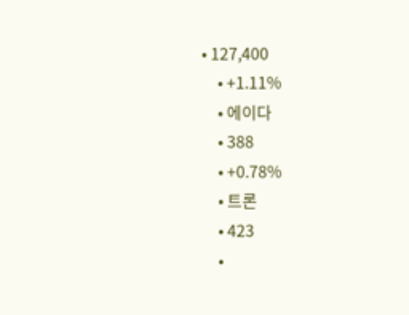• 127,400
    • +1.11%
    • 에이다
    • 388
    • +0.78%
    • 트론
    • 423
    •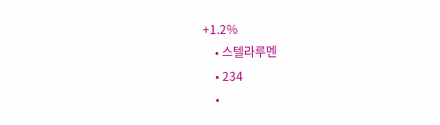+1.2%
    • 스텔라루멘
    • 234
    •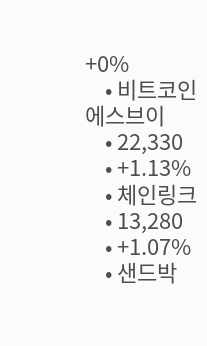+0%
    • 비트코인에스브이
    • 22,330
    • +1.13%
    • 체인링크
    • 13,280
    • +1.07%
    • 샌드박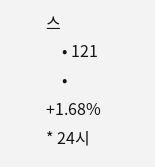스
    • 121
    • +1.68%
* 24시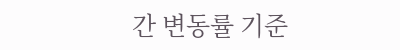간 변동률 기준